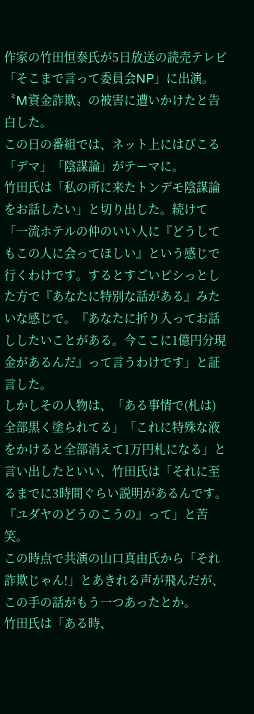作家の竹田恒泰氏が5日放送の読売テレビ「そこまで言って委員会NP」に出演。〝M資金詐欺〟の被害に遭いかけたと告白した。
この日の番組では、ネット上にはびこる「デマ」「陰謀論」がテーマに。
竹田氏は「私の所に来たトンデモ陰謀論をお話したい」と切り出した。続けて「一流ホテルの仲のいい人に『どうしてもこの人に会ってほしい』という感じで行くわけです。するとすごいピシっとした方で『あなたに特別な話がある』みたいな感じで。『あなたに折り入ってお話ししたいことがある。今ここに1億円分現金があるんだ』って言うわけです」と証言した。
しかしその人物は、「ある事情で(札は)全部黒く塗られてる」「これに特殊な液をかけると全部消えて1万円札になる」と言い出したといい、竹田氏は「それに至るまでに3時間ぐらい説明があるんです。『ユダヤのどうのこうの』って」と苦笑。
この時点で共演の山口真由氏から「それ詐欺じゃん!」とあきれる声が飛んだが、この手の話がもう一つあったとか。
竹田氏は「ある時、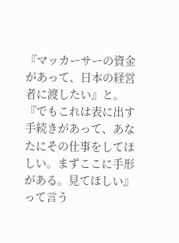『マッカーサーの資金があって、日本の経営者に渡したい』と。『でもこれは表に出す手続きがあって、あなたにその仕事をしてほしい。まずここに手形がある。見てほしい』って言う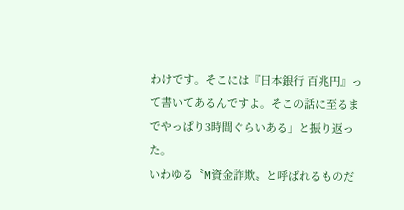わけです。そこには『日本銀行 百兆円』って書いてあるんですよ。そこの話に至るまでやっぱり3時間ぐらいある」と振り返った。
いわゆる〝M資金詐欺〟と呼ばれるものだ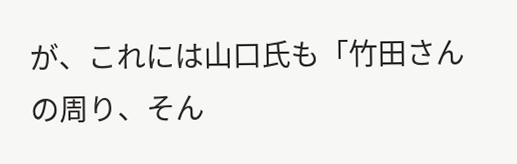が、これには山口氏も「竹田さんの周り、そん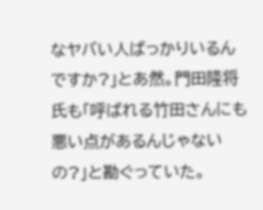なヤバい人ばっかりいるんですか?」とあ然。門田隆将氏も「呼ばれる竹田さんにも悪い点があるんじゃないの?」と勘ぐっていた。